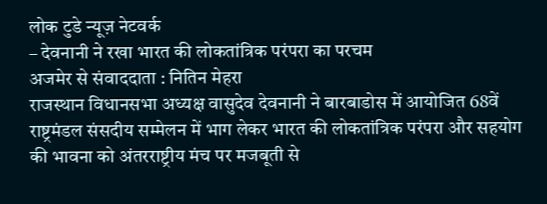लोक टुडे न्यूज़ नेटवर्क
– देवनानी ने रखा भारत की लोकतांत्रिक परंपरा का परचम
अजमेर से संवाददाता : नितिन मेहरा
राजस्थान विधानसभा अध्यक्ष वासुदेव देवनानी ने बारबाडोस में आयोजित 68वें राष्ट्रमंडल संसदीय सम्मेलन में भाग लेकर भारत की लोकतांत्रिक परंपरा और सहयोग की भावना को अंतरराष्ट्रीय मंच पर मजबूती से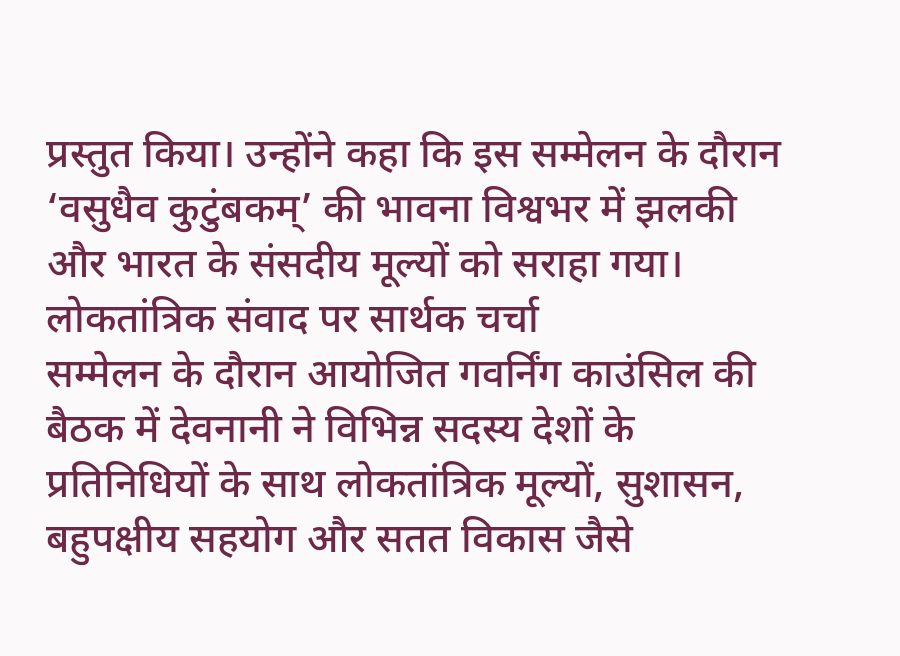प्रस्तुत किया। उन्होंने कहा कि इस सम्मेलन के दौरान ‘वसुधैव कुटुंबकम्’ की भावना विश्वभर में झलकी और भारत के संसदीय मूल्यों को सराहा गया।
लोकतांत्रिक संवाद पर सार्थक चर्चा
सम्मेलन के दौरान आयोजित गवर्निंग काउंसिल की बैठक में देवनानी ने विभिन्न सदस्य देशों के प्रतिनिधियों के साथ लोकतांत्रिक मूल्यों, सुशासन, बहुपक्षीय सहयोग और सतत विकास जैसे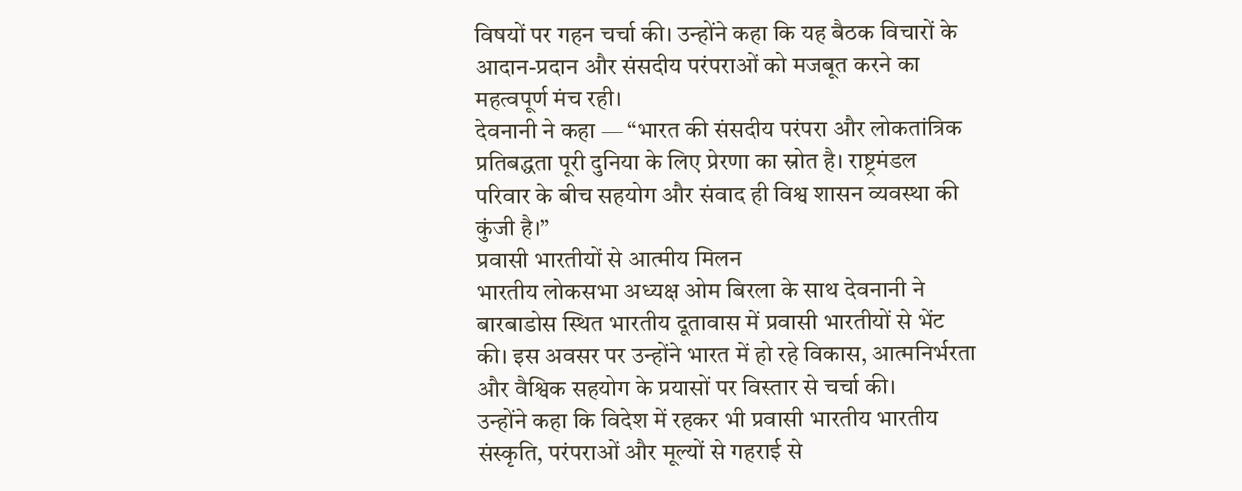विषयों पर गहन चर्चा की। उन्होंने कहा कि यह बैठक विचारों के आदान-प्रदान और संसदीय परंपराओं को मजबूत करने का महत्वपूर्ण मंच रही।
देवनानी ने कहा — “भारत की संसदीय परंपरा और लोकतांत्रिक प्रतिबद्धता पूरी दुनिया के लिए प्रेरणा का स्रोत है। राष्ट्रमंडल परिवार के बीच सहयोग और संवाद ही विश्व शासन व्यवस्था की कुंजी है।”
प्रवासी भारतीयों से आत्मीय मिलन
भारतीय लोकसभा अध्यक्ष ओम बिरला के साथ देवनानी ने बारबाडोस स्थित भारतीय दूतावास में प्रवासी भारतीयों से भेंट की। इस अवसर पर उन्होंने भारत में हो रहे विकास, आत्मनिर्भरता और वैश्विक सहयोग के प्रयासों पर विस्तार से चर्चा की।
उन्होंने कहा कि विदेश में रहकर भी प्रवासी भारतीय भारतीय संस्कृति, परंपराओं और मूल्यों से गहराई से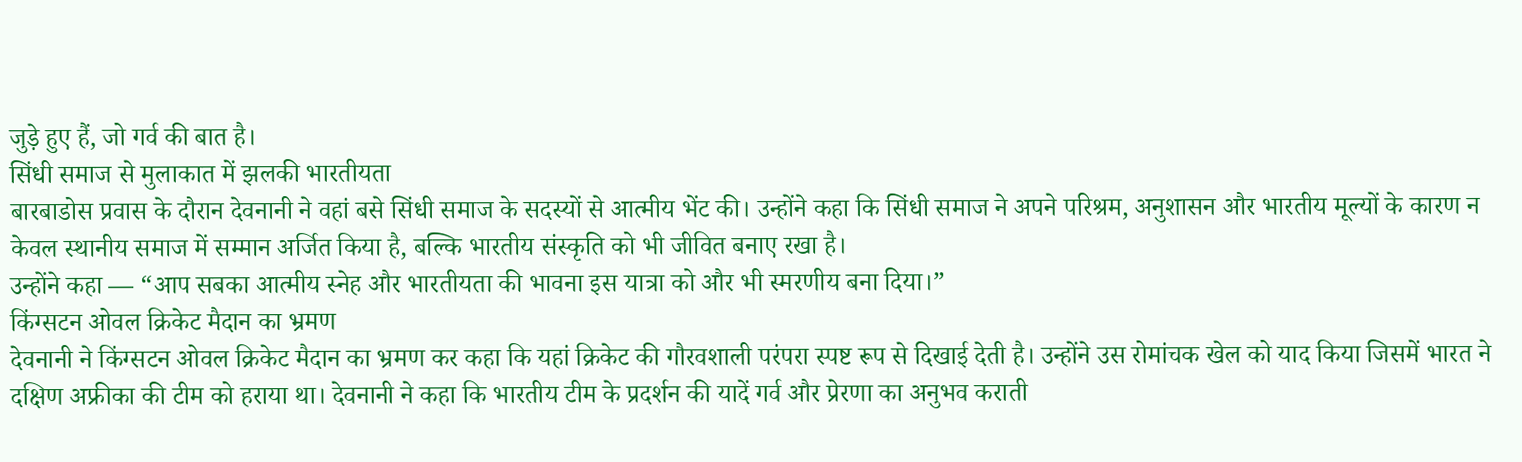जुड़े हुए हैं, जो गर्व की बात है।
सिंधी समाज से मुलाकात में झलकी भारतीयता
बारबाडोस प्रवास के दौरान देवनानी ने वहां बसे सिंधी समाज के सदस्यों से आत्मीय भेंट की। उन्होंने कहा कि सिंधी समाज ने अपने परिश्रम, अनुशासन और भारतीय मूल्यों के कारण न केवल स्थानीय समाज में सम्मान अर्जित किया है, बल्कि भारतीय संस्कृति को भी जीवित बनाए रखा है।
उन्होंने कहा — “आप सबका आत्मीय स्नेह और भारतीयता की भावना इस यात्रा को और भी स्मरणीय बना दिया।”
किंग्सटन ओवल क्रिकेट मैदान का भ्रमण
देवनानी ने किंग्सटन ओवल क्रिकेट मैदान का भ्रमण कर कहा कि यहां क्रिकेट की गौरवशाली परंपरा स्पष्ट रूप से दिखाई देती है। उन्होंने उस रोमांचक खेल को याद किया जिसमें भारत ने दक्षिण अफ्रीका की टीम को हराया था। देवनानी ने कहा कि भारतीय टीम के प्रदर्शन की यादें गर्व और प्रेरणा का अनुभव कराती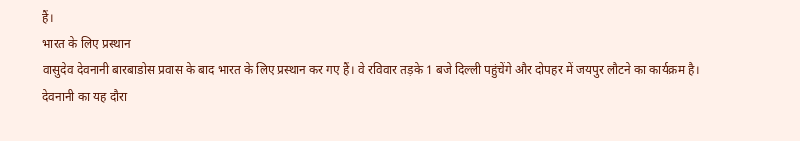हैं।
भारत के लिए प्रस्थान
वासुदेव देवनानी बारबाडोस प्रवास के बाद भारत के लिए प्रस्थान कर गए हैं। वे रविवार तड़के 1 बजे दिल्ली पहुंचेंगे और दोपहर में जयपुर लौटने का कार्यक्रम है।
देवनानी का यह दौरा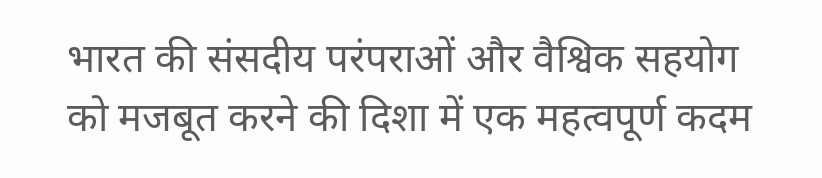भारत की संसदीय परंपराओं और वैश्विक सहयोग को मजबूत करने की दिशा में एक महत्वपूर्ण कदम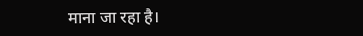माना जा रहा है।